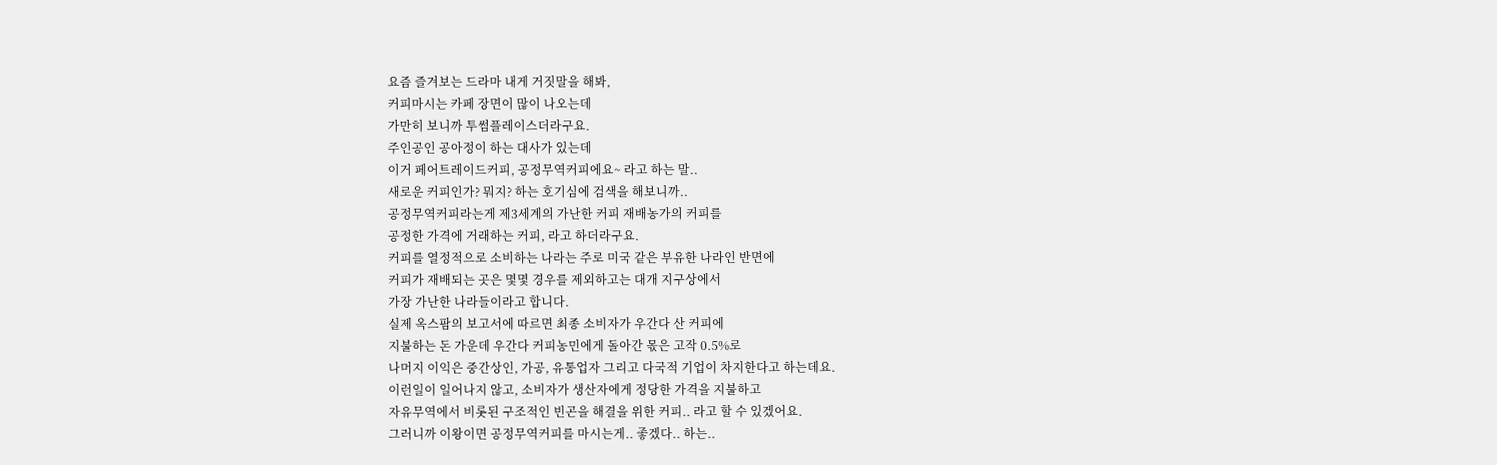요즘 즐겨보는 드라마 내게 거짓말을 해봐,
커피마시는 카페 장면이 많이 나오는데
가만히 보니까 투썸플레이스더라구요.
주인공인 공아정이 하는 대사가 있는데
이거 페어트레이드커피, 공정무역커피에요~ 라고 하는 말..
새로운 커피인가? 뭐지? 하는 호기심에 검색을 해보니까..
공정무역커피라는게 제3세계의 가난한 커피 재배농가의 커피를
공정한 가격에 거래하는 커피, 라고 하더라구요.
커피를 열정적으로 소비하는 나라는 주로 미국 같은 부유한 나라인 반면에
커피가 재배되는 곳은 몇몇 경우를 제외하고는 대개 지구상에서
가장 가난한 나라들이라고 합니다.
실제 옥스팜의 보고서에 따르면 최종 소비자가 우간다 산 커피에
지불하는 돈 가운데 우간다 커피농민에게 돌아간 몫은 고작 0.5%로
나머지 이익은 중간상인, 가공, 유통업자 그리고 다국적 기업이 차지한다고 하는데요.
이런일이 일어나지 않고, 소비자가 생산자에게 정당한 가격을 지불하고
자유무역에서 비롯된 구조적인 빈곤을 해결을 위한 커피.. 라고 할 수 있겠어요.
그러니까 이왕이면 공정무역커피를 마시는게.. 좋겠다.. 하는..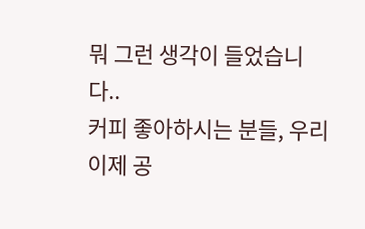뭐 그런 생각이 들었습니다..
커피 좋아하시는 분들, 우리 이제 공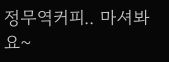정무역커피.. 마셔봐요~